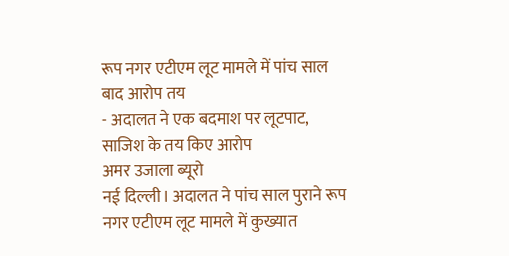रूप नगर एटीएम लूट मामले में पांच साल बाद आरोप तय
- अदालत ने एक बदमाश पर लूटपाट, साजिश के तय किए आरोप
अमर उजाला ब्यूरो
नई दिल्ली। अदालत ने पांच साल पुराने रूप नगर एटीएम लूट मामले में कुख्यात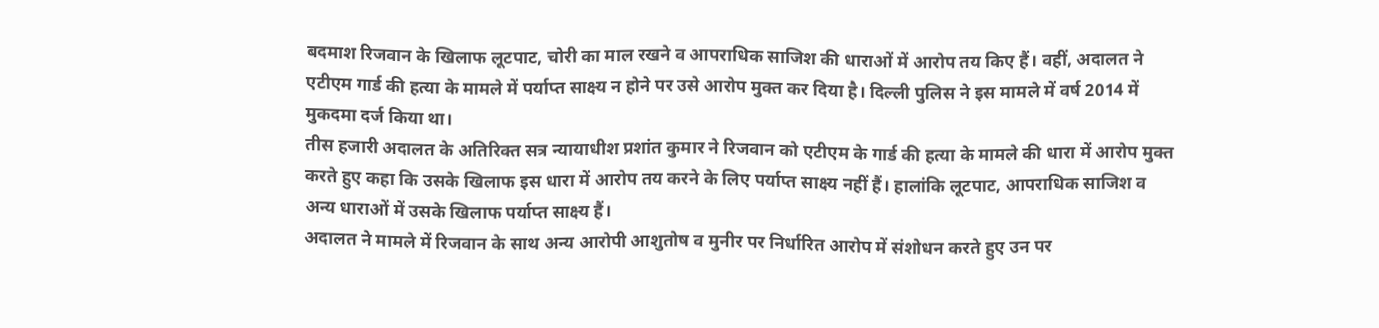बदमाश रिजवान के खिलाफ लूटपाट, चोरी का माल रखने व आपराधिक साजिश की धाराओं में आरोप तय किए हैं। वहीं, अदालत ने एटीएम गार्ड की हत्या के मामले में पर्याप्त साक्ष्य न होने पर उसे आरोप मुक्त कर दिया है। दिल्ली पुलिस ने इस मामले में वर्ष 2014 में मुकदमा दर्ज किया था।
तीस हजारी अदालत के अतिरिक्त सत्र न्यायाधीश प्रशांत कुमार ने रिजवान को एटीएम के गार्ड की हत्या के मामले की धारा में आरोप मुक्त करते हुए कहा कि उसके खिलाफ इस धारा में आरोप तय करने के लिए पर्याप्त साक्ष्य नहीं हैं। हालांकि लूटपाट, आपराधिक साजिश व अन्य धाराओं में उसके खिलाफ पर्याप्त साक्ष्य हैं।
अदालत ने मामले में रिजवान के साथ अन्य आरोपी आशुतोष व मुनीर पर निर्धारित आरोप में संशोधन करते हुए उन पर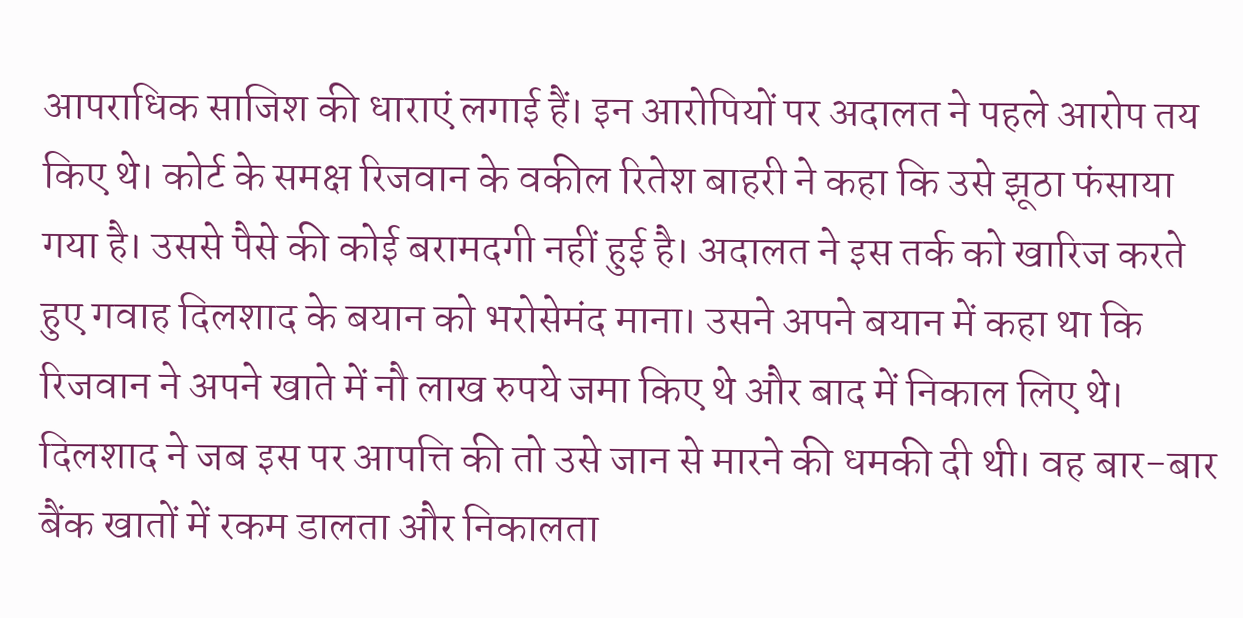आपराधिक साजिश की धाराएं लगाई हैं। इन आरोपियों पर अदालत ने पहले आरोप तय किए थे। कोर्ट के समक्ष रिजवान के वकील रितेश बाहरी ने कहा कि उसे झूठा फंसाया गया है। उससे पैसे की कोई बरामदगी नहीं हुई है। अदालत ने इस तर्क को खारिज करते हुए गवाह दिलशाद के बयान को भरोसेमंद माना। उसने अपने बयान में कहा था कि रिजवान ने अपने खाते में नौ लाख रुपये जमा किए थे और बाद में निकाल लिए थे। दिलशाद ने जब इस पर आपत्ति की तो उसे जान से मारने की धमकी दी थी। वह बार-बार बैंक खातों में रकम डालता और निकालता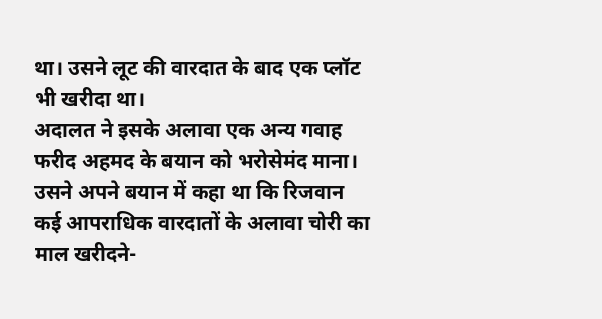था। उसने लूट की वारदात के बाद एक प्लॉट भी खरीदा था।
अदालत ने इसके अलावा एक अन्य गवाह फरीद अहमद के बयान को भरोसेमंद माना। उसने अपने बयान में कहा था कि रिजवान कई आपराधिक वारदातों के अलावा चोरी का माल खरीदने-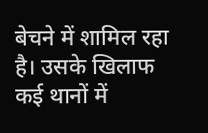बेचने में शामिल रहा है। उसके खिलाफ कई थानों में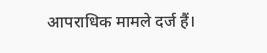आपराधिक मामले दर्ज हैं।